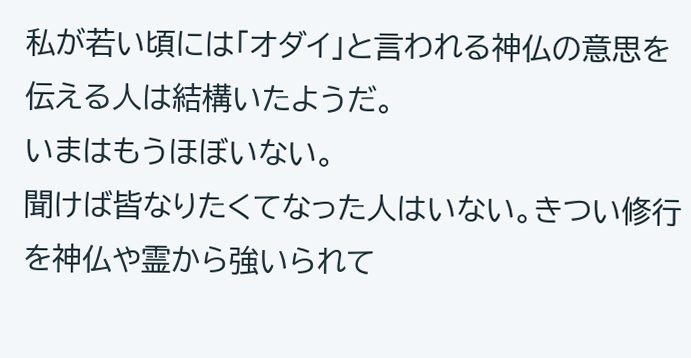私が若い頃には「オダイ」と言われる神仏の意思を伝える人は結構いたようだ。
いまはもうほぼいない。
聞けば皆なりたくてなった人はいない。きつい修行を神仏や霊から強いられて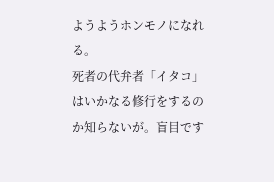ようようホンモノになれる。
死者の代弁者「イタコ」はいかなる修行をするのか知らないが。盲目です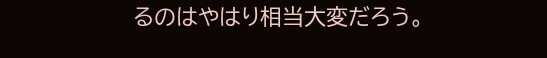るのはやはり相当大変だろう。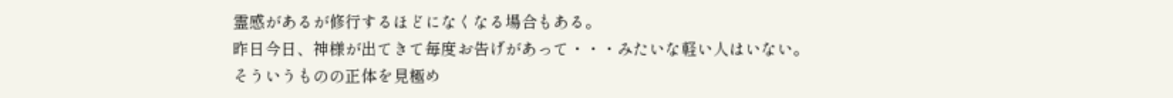霊感があるが修行するほどになくなる場合もある。
昨日今日、神様が出てきて毎度お告げがあって・・・みたいな軽い人はいない。
そういうものの正体を見極め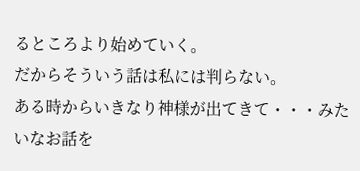るところより始めていく。
だからそういう話は私には判らない。
ある時からいきなり神様が出てきて・・・みたいなお話を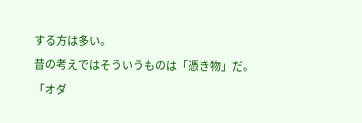する方は多い。
昔の考えではそういうものは「憑き物」だ。
「オダ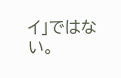イ」ではない。